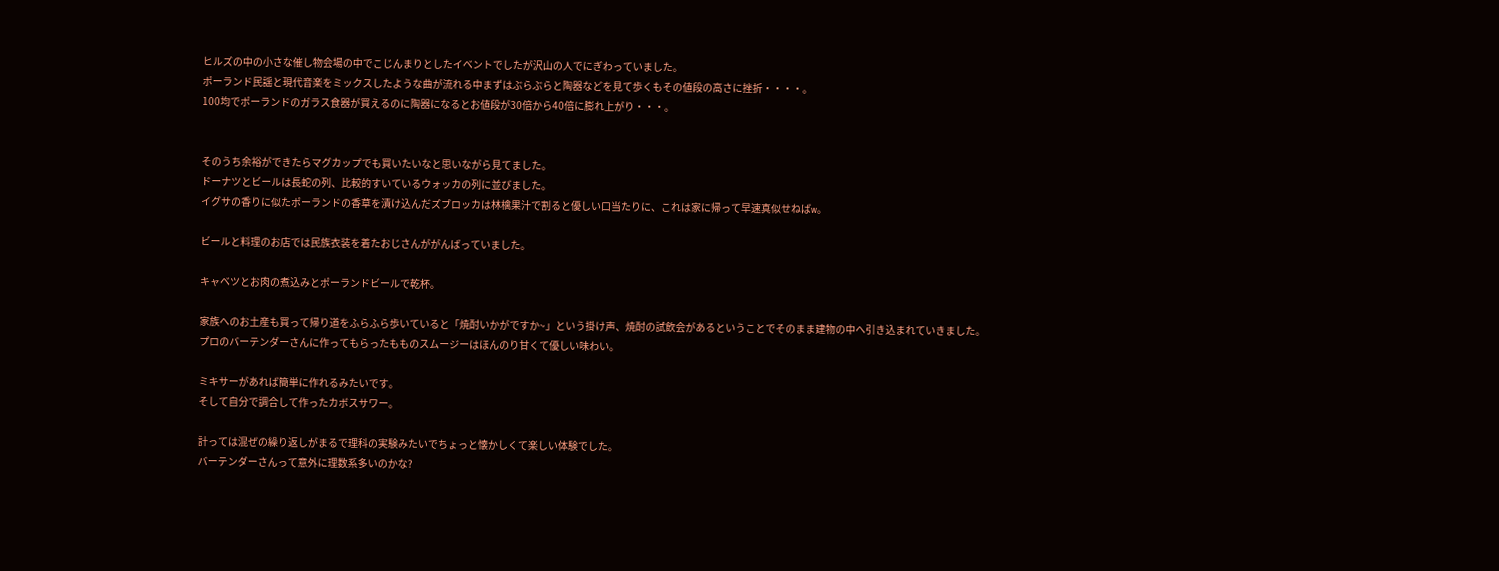ヒルズの中の小さな催し物会場の中でこじんまりとしたイベントでしたが沢山の人でにぎわっていました。
ポーランド民謡と現代音楽をミックスしたような曲が流れる中まずはぶらぶらと陶器などを見て歩くもその値段の高さに挫折・・・・。
100均でポーランドのガラス食器が買えるのに陶器になるとお値段が30倍から40倍に膨れ上がり・・・。


そのうち余裕ができたらマグカップでも買いたいなと思いながら見てました。
ドーナツとビールは長蛇の列、比較的すいているウォッカの列に並びました。
イグサの香りに似たポーランドの香草を漬け込んだズブロッカは林檎果汁で割ると優しい口当たりに、これは家に帰って早速真似せねばw。

ビールと料理のお店では民族衣装を着たおじさんががんばっていました。

キャベツとお肉の煮込みとポーランドビールで乾杯。

家族へのお土産も買って帰り道をふらふら歩いていると「焼酎いかがですか~」という掛け声、焼酎の試飲会があるということでそのまま建物の中へ引き込まれていきました。
プロのバーテンダーさんに作ってもらったもものスムージーはほんのり甘くて優しい味わい。

ミキサーがあれば簡単に作れるみたいです。
そして自分で調合して作ったカボスサワー。

計っては混ぜの繰り返しがまるで理科の実験みたいでちょっと懐かしくて楽しい体験でした。
バーテンダーさんって意外に理数系多いのかな?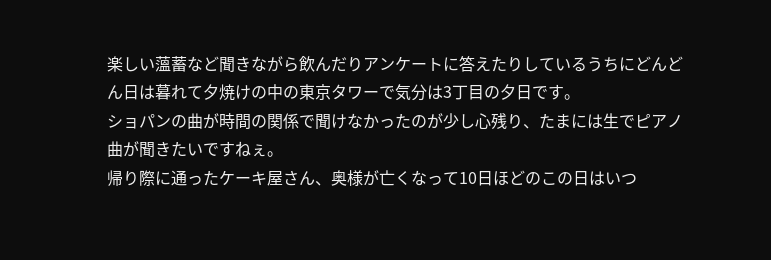楽しい薀蓄など聞きながら飲んだりアンケートに答えたりしているうちにどんどん日は暮れて夕焼けの中の東京タワーで気分は3丁目の夕日です。
ショパンの曲が時間の関係で聞けなかったのが少し心残り、たまには生でピアノ曲が聞きたいですねぇ。
帰り際に通ったケーキ屋さん、奥様が亡くなって10日ほどのこの日はいつ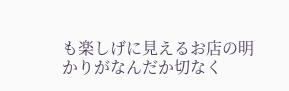も楽しげに見えるお店の明かりがなんだか切なく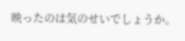映ったのは気のせいでしょうか。